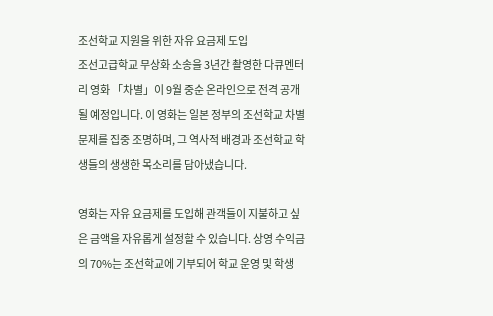조선학교 지원을 위한 자유 요금제 도입
조선고급학교 무상화 소송을 3년간 촬영한 다큐멘터리 영화 「차별」이 9월 중순 온라인으로 전격 공개될 예정입니다. 이 영화는 일본 정부의 조선학교 차별 문제를 집중 조명하며, 그 역사적 배경과 조선학교 학생들의 생생한 목소리를 담아냈습니다.

영화는 자유 요금제를 도입해 관객들이 지불하고 싶은 금액을 자유롭게 설정할 수 있습니다. 상영 수익금의 70%는 조선학교에 기부되어 학교 운영 및 학생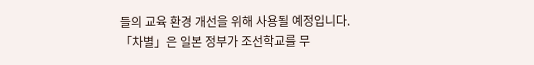들의 교육 환경 개선을 위해 사용될 예정입니다.
「차별」은 일본 정부가 조선학교를 무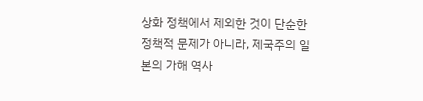상화 정책에서 제외한 것이 단순한 정책적 문제가 아니라, 제국주의 일본의 가해 역사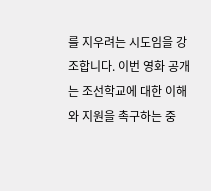를 지우려는 시도임을 강조합니다. 이번 영화 공개는 조선학교에 대한 이해와 지원을 촉구하는 중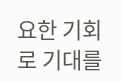요한 기회로 기대를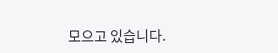모으고 있습니다.